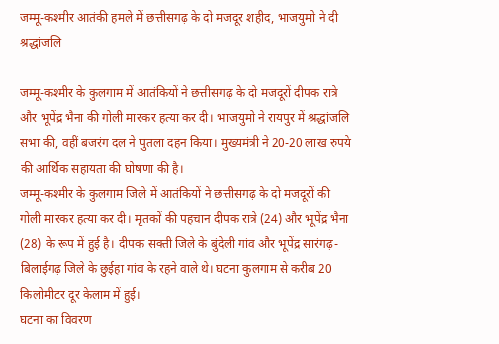जम्मू-कश्मीर आतंकी हमले में छत्तीसगढ़ के दो मजदूर शहीद, भाजयुमो ने दी श्रद्धांजलि

जम्मू-कश्मीर के कुलगाम में आतंकियों ने छत्तीसगढ़ के दो मजदूरों दीपक रात्रे और भूपेंद्र भैना की गोली मारकर हत्या कर दी। भाजयुमो ने रायपुर में श्रद्धांजलि सभा की, वहीं बजरंग दल ने पुतला दहन किया। मुख्यमंत्री ने 20-20 लाख रुपये की आर्थिक सहायता की घोषणा की है।
जम्मू-कश्मीर के कुलगाम जिले में आतंकियों ने छत्तीसगढ़ के दो मजदूरों की गोली मारकर हत्या कर दी। मृतकों की पहचान दीपक रात्रे (24) और भूपेंद्र भैना (28) के रूप में हुई है। दीपक सक्ती जिले के बुंदेली गांव और भूपेंद्र सारंगढ़-बिलाईगढ़ जिले के छुईहा गांव के रहने वाले थे। घटना कुलगाम से करीब 20 किलोमीटर दूर केलाम में हुई।
घटना का विवरण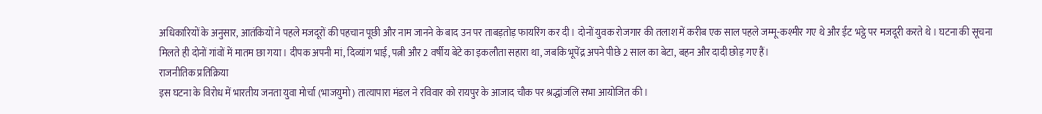अधिकारियों के अनुसार, आतंकियों ने पहले मजदूरों की पहचान पूछी और नाम जानने के बाद उन पर ताबड़तोड़ फायरिंग कर दी। दोनों युवक रोजगार की तलाश में करीब एक साल पहले जम्मू-कश्मीर गए थे और ईंट भट्ठे पर मजदूरी करते थे। घटना की सूचना मिलते ही दोनों गांवों में मातम छा गया। दीपक अपनी मां, दिव्यांग भाई, पत्नी और 2 वर्षीय बेटे का इकलौता सहारा था, जबकि भूपेंद्र अपने पीछे 2 साल का बेटा, बहन और दादी छोड़ गए हैं।
राजनीतिक प्रतिक्रिया
इस घटना के विरोध में भारतीय जनता युवा मोर्चा (भाजयुमो) तात्यापारा मंडल ने रविवार को रायपुर के आजाद चौक पर श्रद्धांजलि सभा आयोजित की।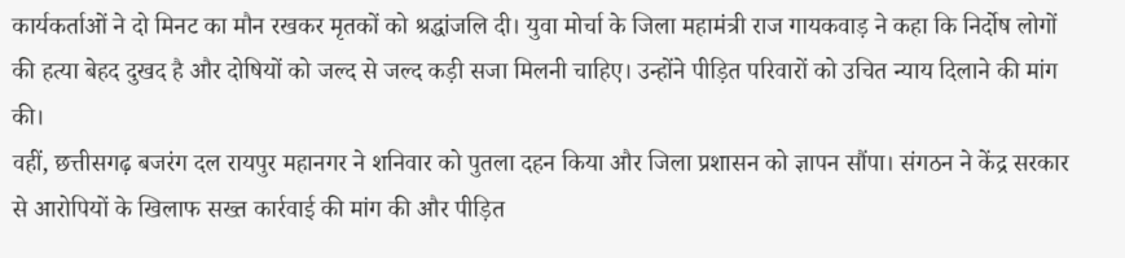कार्यकर्ताओं ने दो मिनट का मौन रखकर मृतकों को श्रद्धांजलि दी। युवा मोर्चा के जिला महामंत्री राज गायकवाड़ ने कहा कि निर्दोष लोगों की हत्या बेहद दुखद है और दोषियों को जल्द से जल्द कड़ी सजा मिलनी चाहिए। उन्होंने पीड़ित परिवारों को उचित न्याय दिलाने की मांग की।
वहीं, छत्तीसगढ़ बजरंग दल रायपुर महानगर ने शनिवार को पुतला दहन किया और जिला प्रशासन को ज्ञापन सौंपा। संगठन ने केंद्र सरकार से आरोपियों के खिलाफ सख्त कार्रवाई की मांग की और पीड़ित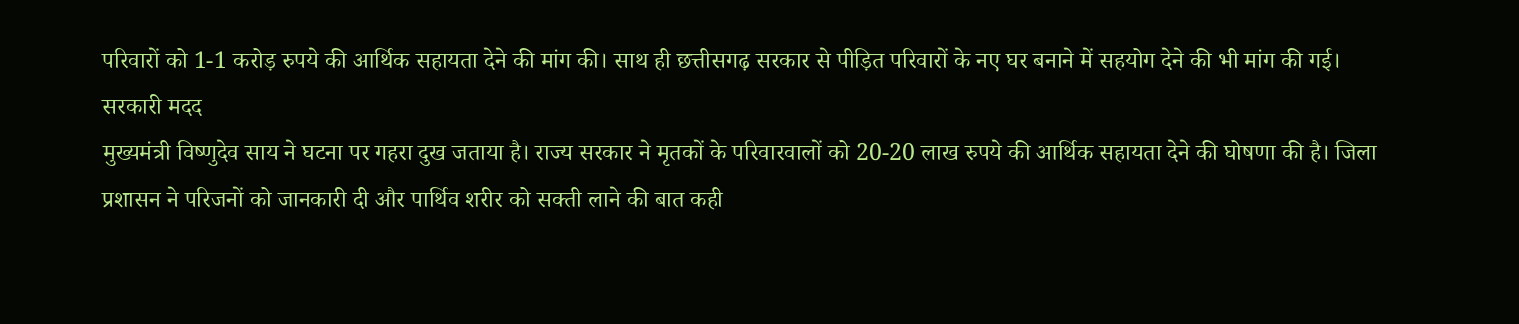परिवारों को 1-1 करोड़ रुपये की आर्थिक सहायता देने की मांग की। साथ ही छत्तीसगढ़ सरकार से पीड़ित परिवारों के नए घर बनाने में सहयोग देने की भी मांग की गई।
सरकारी मदद
मुख्यमंत्री विष्णुदेव साय ने घटना पर गहरा दुख जताया है। राज्य सरकार ने मृतकों के परिवारवालों को 20-20 लाख रुपये की आर्थिक सहायता देने की घोषणा की है। जिला प्रशासन ने परिजनों को जानकारी दी और पार्थिव शरीर को सक्ती लाने की बात कही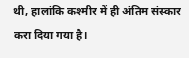थी, हालांकि कश्मीर में ही अंतिम संस्कार करा दिया गया है।